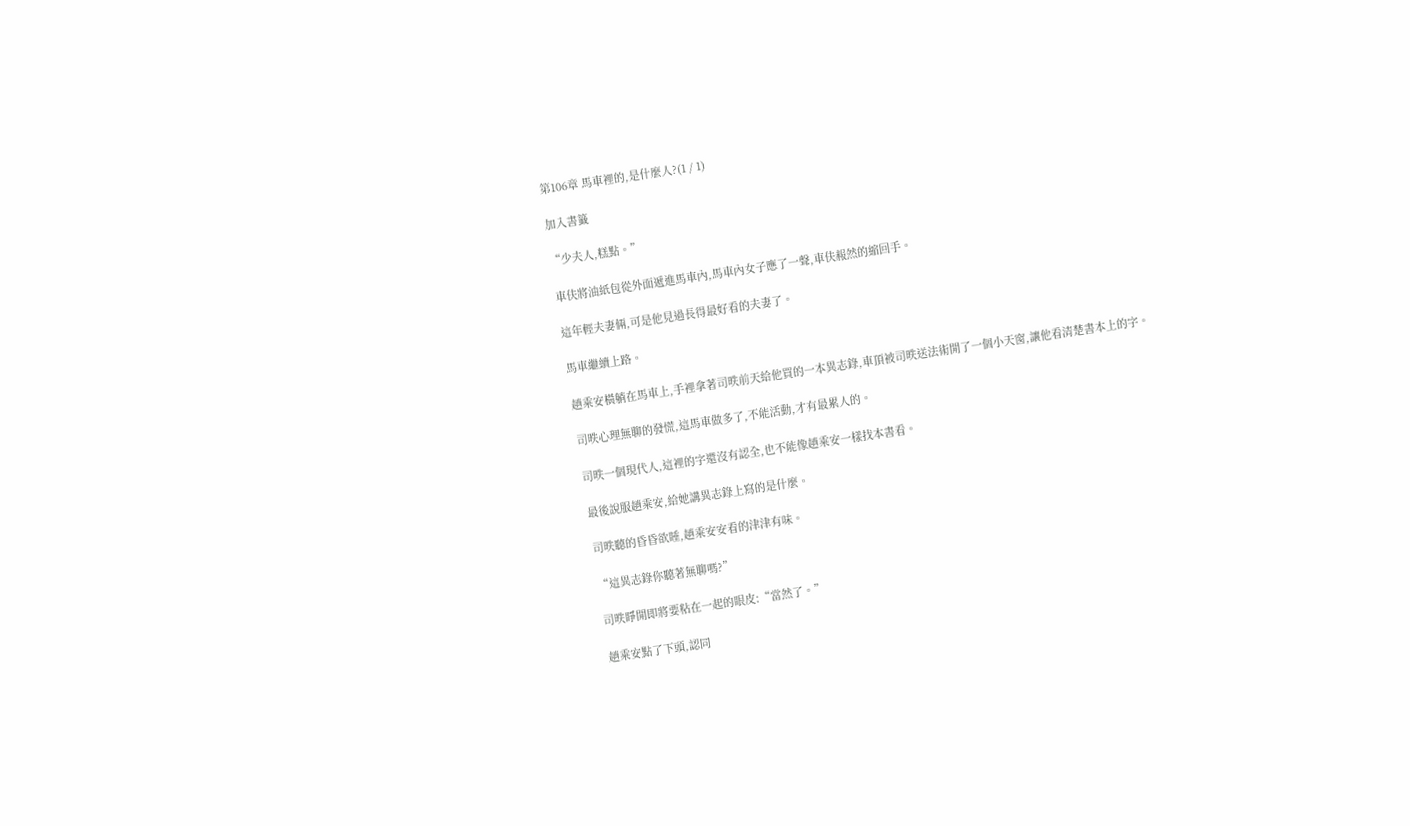第106章 馬車裡的,是什麼人?(1 / 1)

加入書籤

“少夫人,糕點。”

車伕將油紙包從外面遞進馬車內,馬車內女子應了一聲,車伕赧然的縮回手。

這年輕夫妻倆,可是他見過長得最好看的夫妻了。

馬車繼續上路。

趙乘安橫躺在馬車上,手裡拿著司昳前天給他買的一本異志錄,車頂被司昳送法術開了一個小天窗,讓他看清楚書本上的字。

司昳心理無聊的發慌,這馬車做多了,不能活動,才有最累人的。

司昳一個現代人,這裡的字還沒有認全,也不能像趙乘安一樣找本書看。

最後說服趙乘安,給她講異志錄上寫的是什麼。

司昳聽的昏昏欲睡,趙乘安安看的津津有味。

“這異志錄你聽著無聊嗎?”

司昳睜開即將要粘在一起的眼皮:“當然了。”

趙乘安點了下頭,認同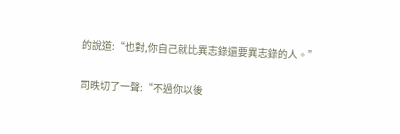的說道:“也對,你自己就比異志錄還要異志錄的人。”

司昳切了一聲:“不過你以後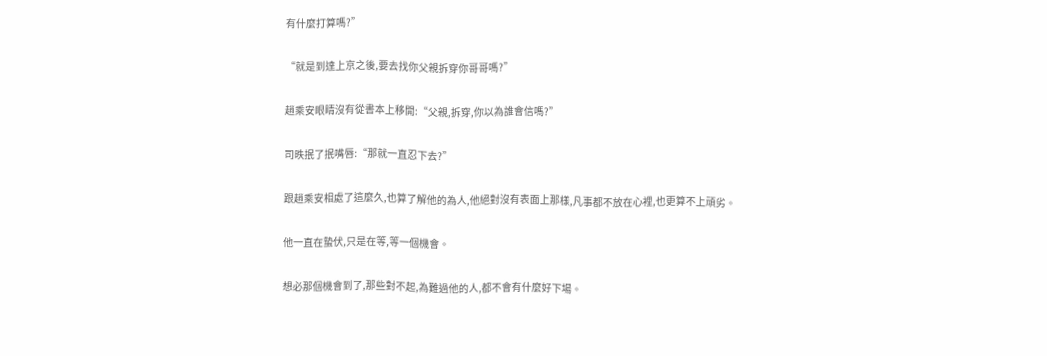有什麼打算嗎?”

“就是到達上京之後,要去找你父親拆穿你哥哥嗎?”

趙乘安眼睛沒有從書本上移開:“父親,拆穿,你以為誰會信嗎?”

司昳抿了抿嘴唇:“那就一直忍下去?”

跟趙乘安相處了這麼久,也算了解他的為人,他絕對沒有表面上那樣,凡事都不放在心裡,也更算不上頑劣。

他一直在蟄伏,只是在等,等一個機會。

想必那個機會到了,那些對不起,為難過他的人,都不會有什麼好下場。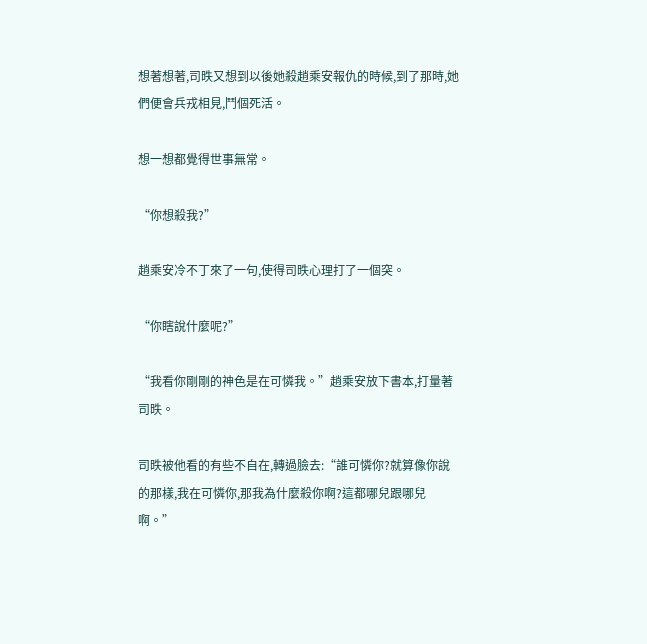想著想著,司昳又想到以後她殺趙乘安報仇的時候,到了那時,她們便會兵戎相見,鬥個死活。

想一想都覺得世事無常。

“你想殺我?”

趙乘安冷不丁來了一句,使得司昳心理打了一個突。

“你瞎說什麼呢?”

“我看你剛剛的神色是在可憐我。”趙乘安放下書本,打量著司昳。

司昳被他看的有些不自在,轉過臉去:“誰可憐你?就算像你說的那樣,我在可憐你,那我為什麼殺你啊?這都哪兒跟哪兒啊。”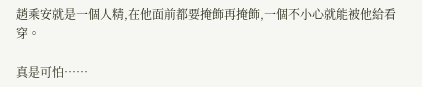趙乘安就是一個人精,在他面前都要掩飾再掩飾,一個不小心就能被他給看穿。

真是可怕……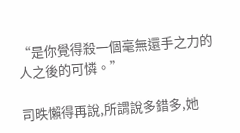“是你覺得殺一個毫無還手之力的人之後的可憐。”

司昳懶得再說,所謂說多錯多,她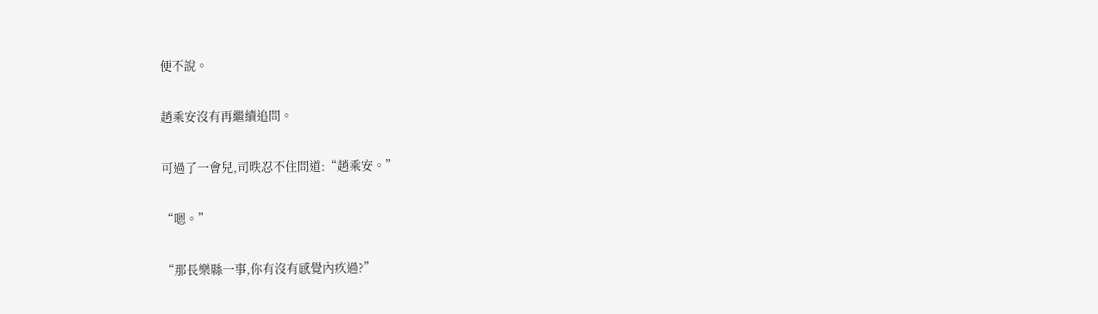便不說。

趙乘安沒有再繼續追問。

可過了一會兒,司昳忍不住問道:“趙乘安。”

“嗯。”

“那長樂縣一事,你有沒有感覺內疚過?”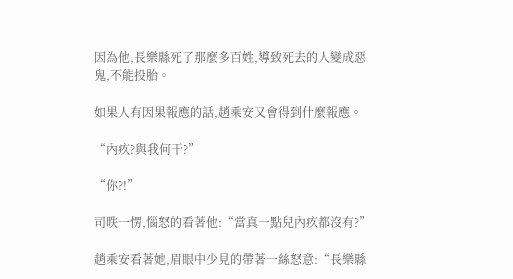因為他,長樂縣死了那麼多百姓,導致死去的人變成惡鬼,不能投胎。

如果人有因果報應的話,趙乘安又會得到什麼報應。

“內疚?與我何干?”

“你?!”

司昳一愣,惱怒的看著他:“當真一點兒內疚都沒有?”

趙乘安看著她,眉眼中少見的帶著一絲怒意:“長樂縣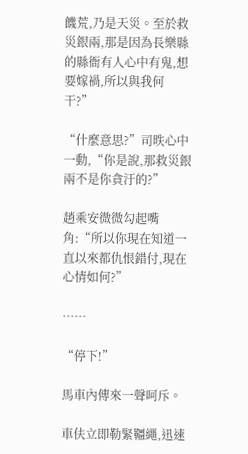饑荒,乃是天災。至於救災銀兩,那是因為長樂縣的縣衙有人心中有鬼,想要嫁禍,所以與我何干?”

“什麼意思?”司昳心中一動,“你是說,那救災銀兩不是你貪汙的?”

趙乘安微微勾起嘴角:“所以你現在知道一直以來都仇恨錯付,現在心情如何?”

……

“停下!”

馬車內傳來一聲呵斥。

車伕立即勒緊韁繩,迅速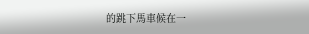的跳下馬車候在一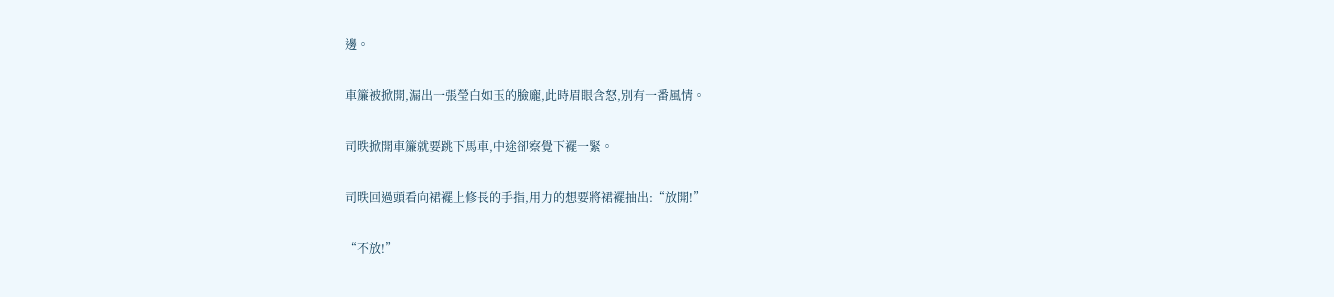邊。

車簾被掀開,漏出一張瑩白如玉的臉龐,此時眉眼含怒,別有一番風情。

司昳掀開車簾就要跳下馬車,中途卻察覺下襬一緊。

司昳回過頭看向裙襬上修長的手指,用力的想要將裙襬抽出:“放開!”

“不放!”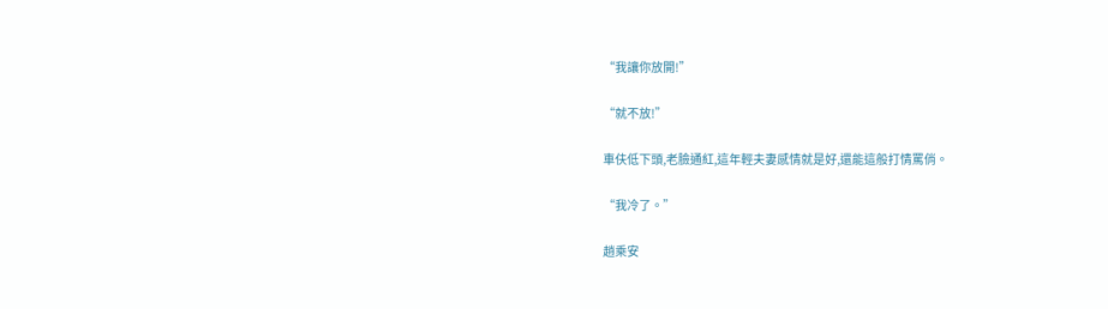“我讓你放開!”

“就不放!”

車伕低下頭,老臉通紅,這年輕夫妻感情就是好,還能這般打情罵俏。

“我冷了。”

趙乘安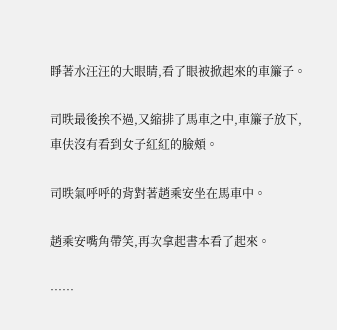睜著水汪汪的大眼睛,看了眼被掀起來的車簾子。

司昳最後挨不過,又縮排了馬車之中,車簾子放下,車伕沒有看到女子紅紅的臉頰。

司昳氣呼呼的背對著趙乘安坐在馬車中。

趙乘安嘴角帶笑,再次拿起書本看了起來。

……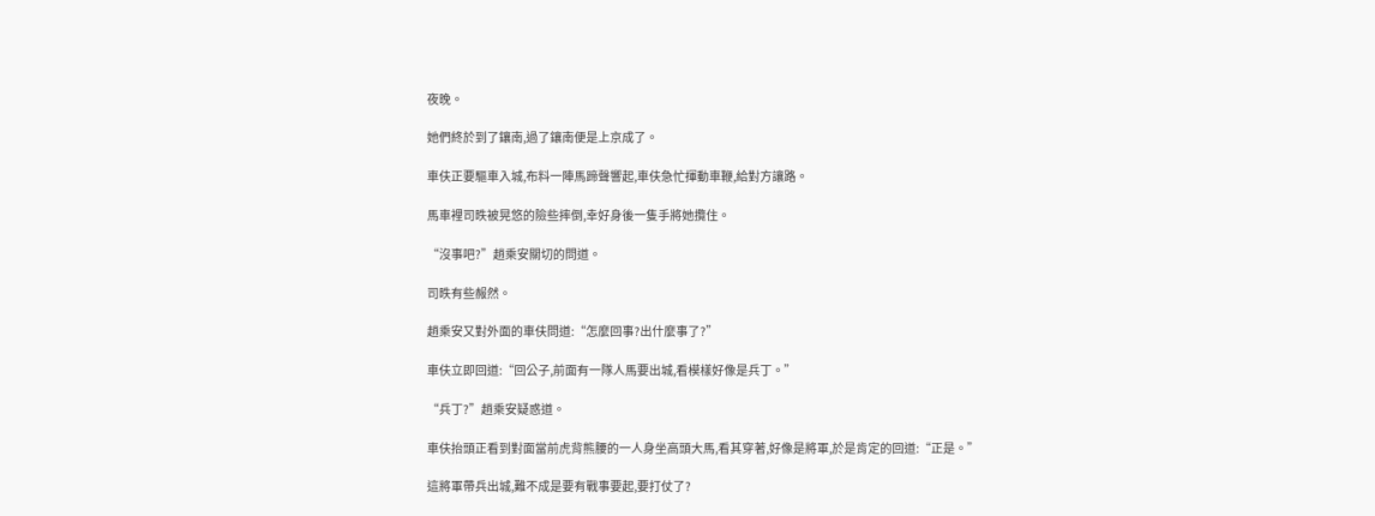夜晚。

她們終於到了鑲南,過了鑲南便是上京成了。

車伕正要驅車入城,布料一陣馬蹄聲響起,車伕急忙揮動車鞭,給對方讓路。

馬車裡司昳被晃悠的險些摔倒,幸好身後一隻手將她攬住。

“沒事吧?”趙乘安關切的問道。

司昳有些赧然。

趙乘安又對外面的車伕問道:“怎麼回事?出什麼事了?”

車伕立即回道:“回公子,前面有一隊人馬要出城,看模樣好像是兵丁。”

“兵丁?”趙乘安疑惑道。

車伕抬頭正看到對面當前虎背熊腰的一人身坐高頭大馬,看其穿著,好像是將軍,於是肯定的回道:“正是。”

這將軍帶兵出城,難不成是要有戰事要起,要打仗了?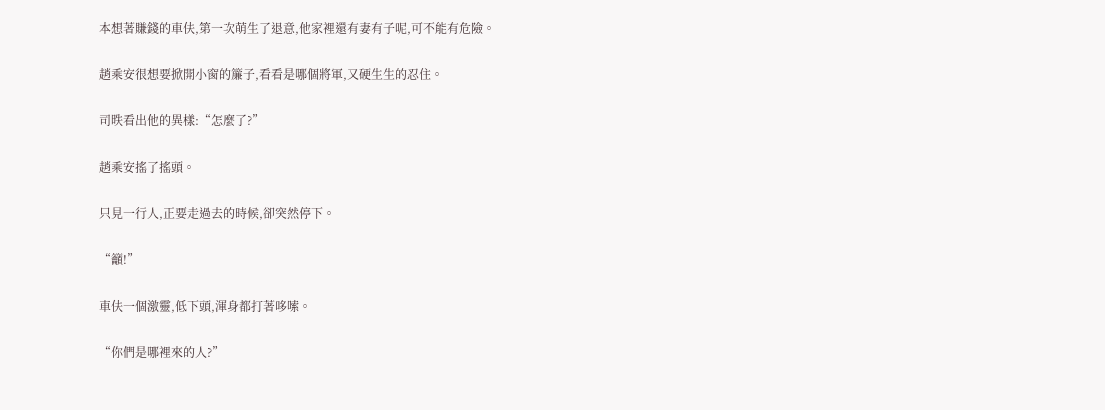本想著賺錢的車伕,第一次萌生了退意,他家裡還有妻有子呢,可不能有危險。

趙乘安很想要掀開小窗的簾子,看看是哪個將軍,又硬生生的忍住。

司昳看出他的異樣:“怎麼了?”

趙乘安搖了搖頭。

只見一行人,正要走過去的時候,卻突然停下。

“籲!”

車伕一個激靈,低下頭,渾身都打著哆嗦。

“你們是哪裡來的人?”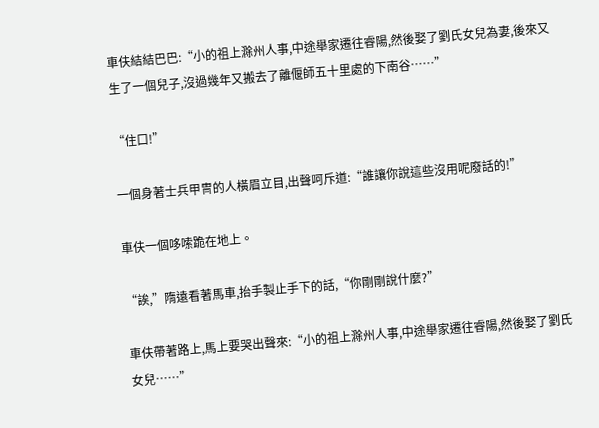車伕結結巴巴:“小的祖上滁州人事,中途舉家遷往睿陽,然後娶了劉氏女兒為妻,後來又生了一個兒子,沒過幾年又搬去了離偃師五十里處的下南谷……”

“住口!”

一個身著士兵甲冑的人橫眉立目,出聲呵斥道:“誰讓你說這些沒用呢廢話的!”

車伕一個哆嗦跪在地上。

“誒,”隋遠看著馬車,抬手製止手下的話,“你剛剛說什麼?”

車伕帶著路上,馬上要哭出聲來:“小的祖上滁州人事,中途舉家遷往睿陽,然後娶了劉氏女兒……”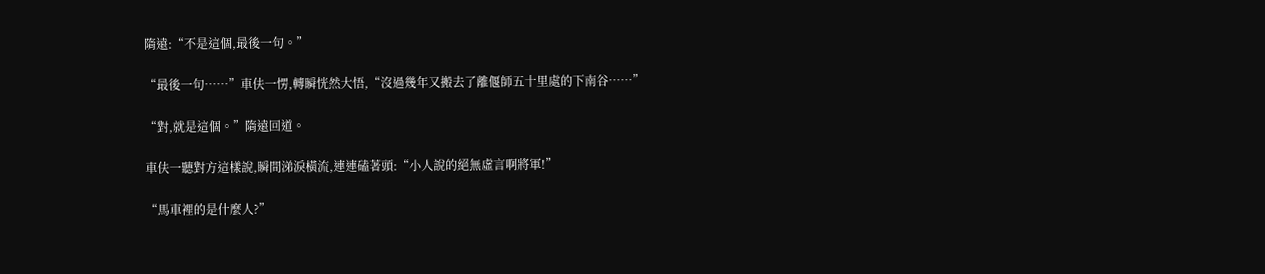隋遠:“不是這個,最後一句。”

“最後一句……”車伕一愣,轉瞬恍然大悟,“沒過幾年又搬去了離偃師五十里處的下南谷……”

“對,就是這個。”隋遠回道。

車伕一聽對方這樣說,瞬間涕淚橫流,連連磕著頭:“小人說的絕無虛言啊將軍!”

“馬車裡的是什麼人?”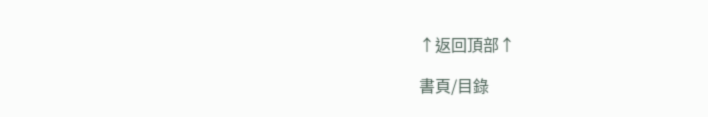↑返回頂部↑

書頁/目錄